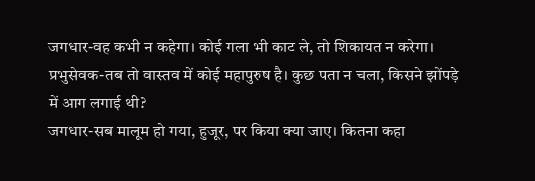जगधार-वह कभी न कहेगा। कोई गला भी काट ले, तो शिकायत न करेगा।
प्रभुसेवक-तब तो वास्तव में कोई महापुरुष है। कुछ पता न चला, किसने झोंपड़े में आग लगाई थी?
जगधार-सब मालूम हो गया, हुजूर, पर किया क्या जाए। कितना कहा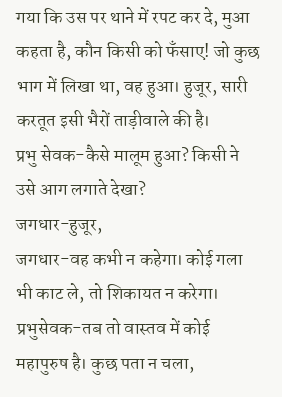गया कि उस पर थाने में रपट कर दे, मुआ कहता है, कौन किसी को फँसाए! जो कुछ भाग में लिखा था, वह हुआ। हुजूर, सारी करतूत इसी भैरों ताड़ीवाले की है।
प्रभु सेवक-कैसे मालूम हुआ? किसी ने उसे आग लगाते देखा?
जगधार-हुजूर,
जगधार-वह कभी न कहेगा। कोई गला भी काट ले, तो शिकायत न करेगा।
प्रभुसेवक-तब तो वास्तव में कोई महापुरुष है। कुछ पता न चला,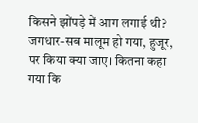किसने झोंपड़े में आग लगाई थी?
जगधार-सब मालूम हो गया, हुजूर, पर किया क्या जाए। कितना कहा गया कि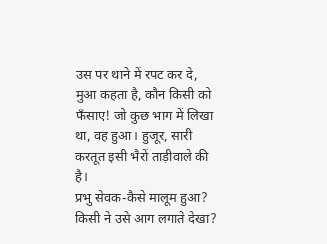उस पर थाने में रपट कर दे, मुआ कहता है, कौन किसी को फँसाए! जो कुछ भाग में लिखा था, वह हुआ। हुजूर, सारी करतूत इसी भैरों ताड़ीवाले की है।
प्रभु सेवक-कैसे मालूम हुआ? किसी ने उसे आग लगाते देखा?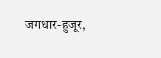जगधार-हुजूर,